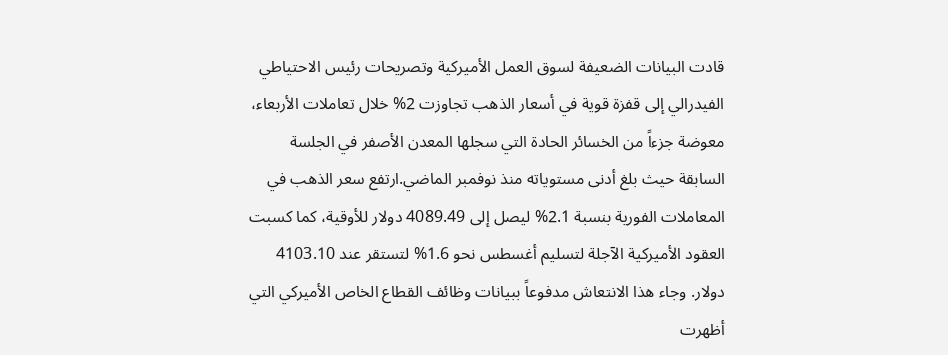قادت البيانات الضعيفة لسوق العمل الأميركية وتصريحات رئيس الاحتياطي الفيدرالي إلى قفزة قوية في أسعار الذهب تجاوزت 2% خلال تعاملات الأربعاء، معوضة جزءاً من الخسائر الحادة التي سجلها المعدن الأصفر في الجلسة السابقة حيث بلغ أدنى مستوياته منذ نوفمبر الماضي.ارتفع سعر الذهب في المعاملات الفورية بنسبة 2.1% ليصل إلى 4089.49 دولار للأوقية، كما كسبت العقود الأميركية الآجلة لتسليم أغسطس نحو 1.6% لتستقر عند 4103.10 دولار. وجاء هذا الانتعاش مدفوعاً ببيانات وظائف القطاع الخاص الأميركي التي أظهرت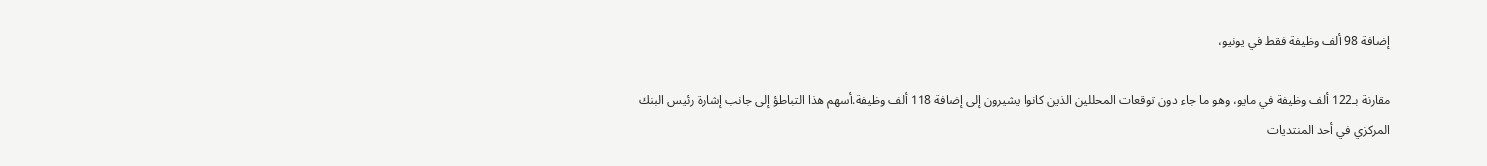إضافة 98 ألف وظيفة فقط في يونيو،

مقارنة بـ122 ألف وظيفة في مايو، وهو ما جاء دون توقعات المحللين الذين كانوا يشيرون إلى إضافة 118 ألف وظيفة.أسهم هذا التباطؤ إلى جانب إشارة رئيس البنك المركزي في أحد المنتديات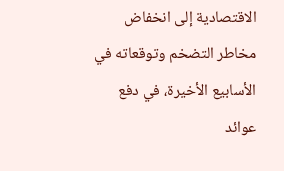الاقتصادية إلى انخفاض مخاطر التضخم وتوقعاته في الأسابيع الأخيرة، في دفع عوائد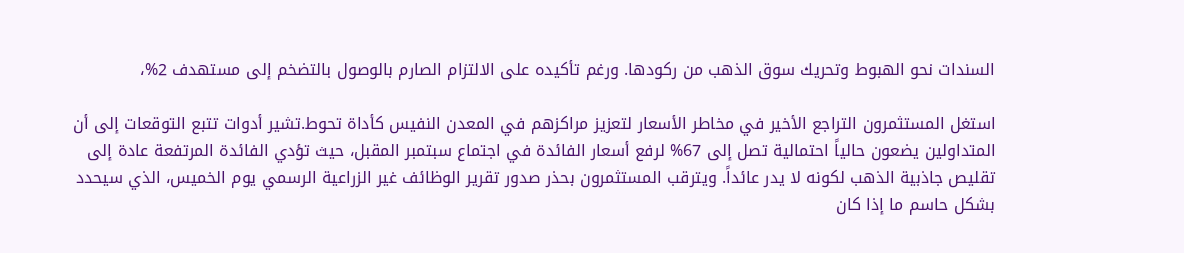السندات نحو الهبوط وتحريك سوق الذهب من ركودها. ورغم تأكيده على الالتزام الصارم بالوصول بالتضخم إلى مستهدف 2%،

استغل المستثمرون التراجع الأخير في مخاطر الأسعار لتعزيز مراكزهم في المعدن النفيس كأداة تحوط.تشير أدوات تتبع التوقعات إلى أن المتداولين يضعون حالياً احتمالية تصل إلى 67% لرفع أسعار الفائدة في اجتماع سبتمبر المقبل، حيث تؤدي الفائدة المرتفعة عادة إلى تقليص جاذبية الذهب لكونه لا يدر عائداً. ويترقب المستثمرون بحذر صدور تقرير الوظائف غير الزراعية الرسمي يوم الخميس، الذي سيحدد بشكل حاسم ما إذا كان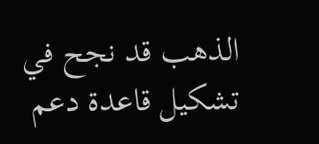الذهب قد نجح في تشكيل قاعدة دعم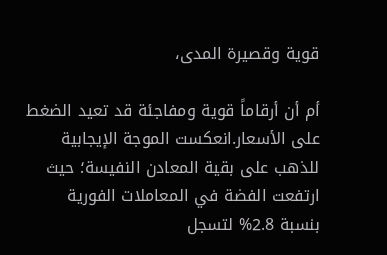قوية وقصيرة المدى،

أم أن أرقاماً قوية ومفاجئة قد تعيد الضغط على الأسعار.انعكست الموجة الإيجابية للذهب على بقية المعادن النفيسة؛ حيث ارتفعت الفضة في المعاملات الفورية بنسبة 2.8% لتسجل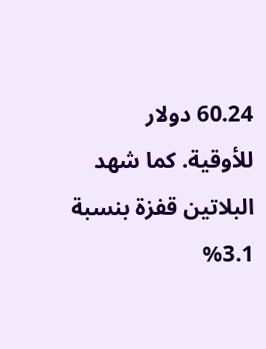60.24 دولار للأوقية. كما شهد البلاتين قفزة بنسبة 3.1%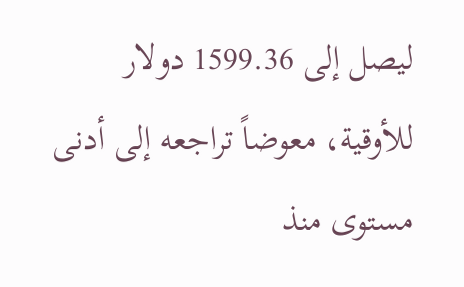ليصل إلى 1599.36 دولار للأوقية، معوضاً تراجعه إلى أدنى مستوى منذ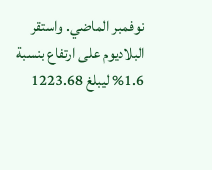نوفمبر الماضي. واستقر البلاديوم على ارتفاع بنسبة 1.6% ليبلغ 1223.68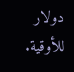دولار للأوقية.